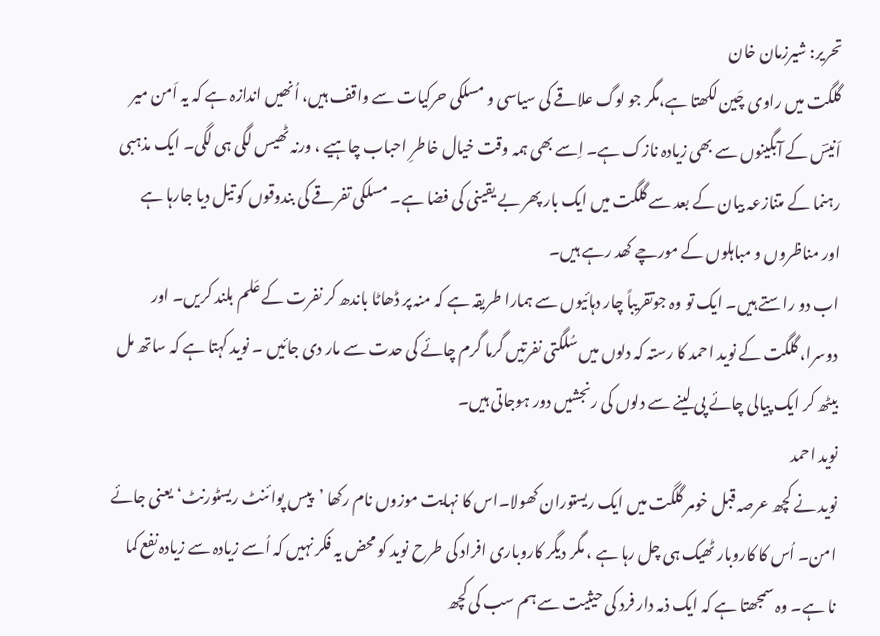تحریر: شیرزمان خان
گلگت میں راوی چَین لکھتا ہے،مگر جو لوگ علاقے کی سیاسی و مسلکی حرکیات سے واقف ہیں، اُنھیں اندازہ ہے کہ یہ اَمن میر اَنیسؔ کے آبگینوں سے بھی زیادہ نازک ہے۔ اِسے بھی ہمہ وقت خیال خاطرِ احباب چاہیے ، ورنہ ٹھیس لگی ہی لگی۔ ایک مذہبی رہنما کے متنازعہ بیان کے بعد سے گلگت میں ایک بار پھر بے یقینی کی فضا ہے۔ مسلکی تفرقے کی بندوقوں کو تیل دیا جارہا ہے اور مناظروں و مباہلوں کے مورچے کھد رہے ہیں۔
اب دو راستے ہیں۔ ایک تو وہ جوتقریباً چار دہائیوں سے ہمارا طریقہ ہے کہ منہ پر ڈھاٹا باندھ کر نفرت کے عَلم بلند کریں۔ اور دوسرا، گلگت کے نوید احمد کا رستہ کہ دلوں میں سُلگتی نفرتیں گرما گرم چائے کی حدت سے مار دی جائیں ۔ نوید کہتا ہے کہ ساتھ مل بیٹھ کر ایک پیالی چائے پی لینے سے دلوں کی رنجشیں دور ہوجاتی ہیں۔
نوید احمد
نوید نے کچھ عرصہ قبل خومر گلگت میں ایک ریستوران کھولا۔اس کا نہایت موزوں نام رکھا ’پیس پوائنٹ ریسٹورنٹ‘ یعنی جائے امن۔ اُس کا کاروبار ٹھیک ہی چل رہا ہے ، مگر دیگر کاروباری افراد کی طرح نوید کو محض یہ فکر نہیں کہ اُسے زیادہ سے زیادہ نفع کما نا ہے۔ وہ سمجھتا ہے کہ ایک ذمہ دار فرد کی حیثیت سے ہم سب کی کچھ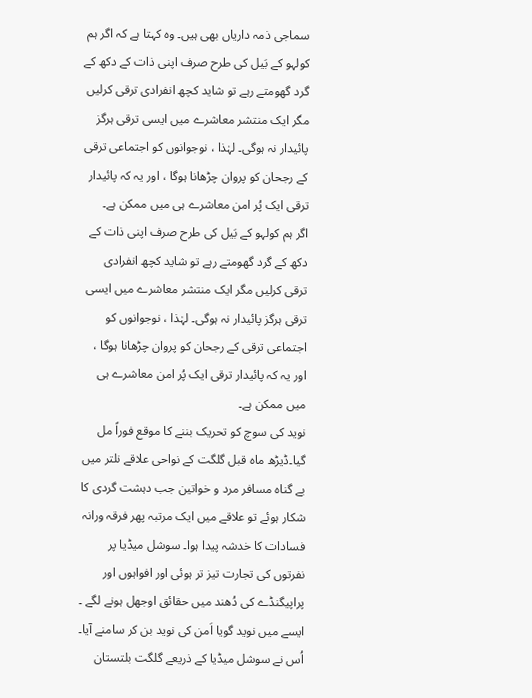سماجی ذمہ داریاں بھی ہیں۔ وہ کہتا ہے کہ اگر ہم کولہو کے بَیل کی طرح صرف اپنی ذات کے دکھ کے گرد گھومتے رہے تو شاید کچھ انفرادی ترقی کرلیں مگر ایک منتشر معاشرے میں ایسی ترقی ہرگز پائیدار نہ ہوگی۔ لہٰذا ، نوجوانوں کو اجتماعی ترقی کے رجحان کو پروان چڑھانا ہوگا ، اور یہ کہ پائیدار ترقی ایک پُر امن معاشرے ہی میں ممکن ہے۔
اگر ہم کولہو کے بَیل کی طرح صرف اپنی ذات کے دکھ کے گرد گھومتے رہے تو شاید کچھ انفرادی ترقی کرلیں مگر ایک منتشر معاشرے میں ایسی ترقی ہرگز پائیدار نہ ہوگی۔ لہٰذا ، نوجوانوں کو اجتماعی ترقی کے رجحان کو پروان چڑھانا ہوگا ، اور یہ کہ پائیدار ترقی ایک پُر امن معاشرے ہی میں ممکن ہے۔
نوید کی سوچ کو تحریک بننے کا موقع فوراً مل گیا۔ڈیڑھ ماہ قبل گلگت کے نواحی علاقے نلتر میں بے گناہ مسافر مرد و خواتین جب دہشت گردی کا شکار ہوئے تو علاقے میں ایک مرتبہ پھر فرقہ ورانہ فسادات کا خدشہ پیدا ہوا۔ سوشل میڈیا پر نفرتوں کی تجارت تیز تر ہوئی اور افواہوں اور پراپیگنڈے کی دُھند میں حقائق اوجھل ہونے لگے ۔ ایسے میں نوید گویا اَمن کی نوید بن کر سامنے آیا۔ اُس نے سوشل میڈیا کے ذریعے گلگت بلتستان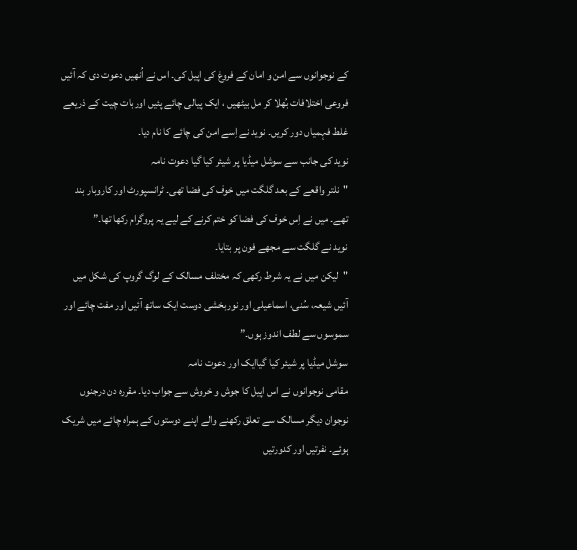کے نوجوانوں سے امن و امان کے فروغ کی اپیل کی۔ اس نے اُنھیں دعوت دی کہ آئیں فروعی اختلافات بُھلا کر مل بیٹھیں ، ایک پیالی چائے پئیں اوربات چیت کے ذریعے غلط فہمیاں دور کریں۔ نوید نے اِسے امن کی چائے کا نام دیا۔
نوید کی جانب سے سوشل میڈیا پر شیئر کیا گیا دعوت نامہ
"نلتر واقعے کے بعد گلگت میں خوف کی فضا تھی۔ ٹرانسپورٹ اور کاروبار بند تھے۔ میں نے اِس خوف کی فضا کو ختم کرنے کے لیے یہ پروگرام رکھا تھا۔”
نوید نے گلگت سے مجھے فون پر بتایا۔
"لیکن میں نے یہ شرط رکھی کہ مختلف مسالک کے لوگ گروپ کی شکل میں آئیں شیعہ، سُنی، اسماعیلی اور نوربخشی دوست ایک ساتھ آئیں اور مفت چائے اور سموسوں سے لطف اندوز ہوں۔”
سوشل میڈیا پر شیئر کیا گیاایک اور دعوت نامہ
مقامی نوجوانوں نے اس اپیل کا جوش و خروش سے جواب دیا۔ مقررہ دن درجنوں نوجوان دیگر مسالک سے تعلق رکھنے والے اپنے دوستوں کے ہمراہ چائے میں شریک ہوئے۔ نفرتیں اور کدورتیں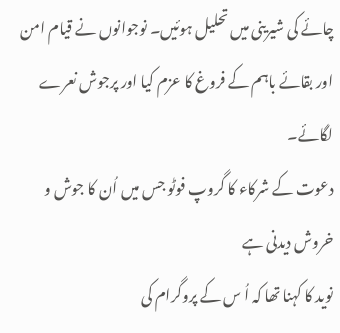چائے کی شیرینی میں تحلیل ہوئیں۔ نوجوانوں نے قیام امن اور بقائے باہم کے فروغ کا عزم کیا اور پرجوش نعرے لگائے۔
دعوت کے شرکاء کا گروپ فوٹو جس میں اُن کا جوش و خروش دیدنی ہے
نوید کا کہنا تھا کہ اُ س کے پروگرام کی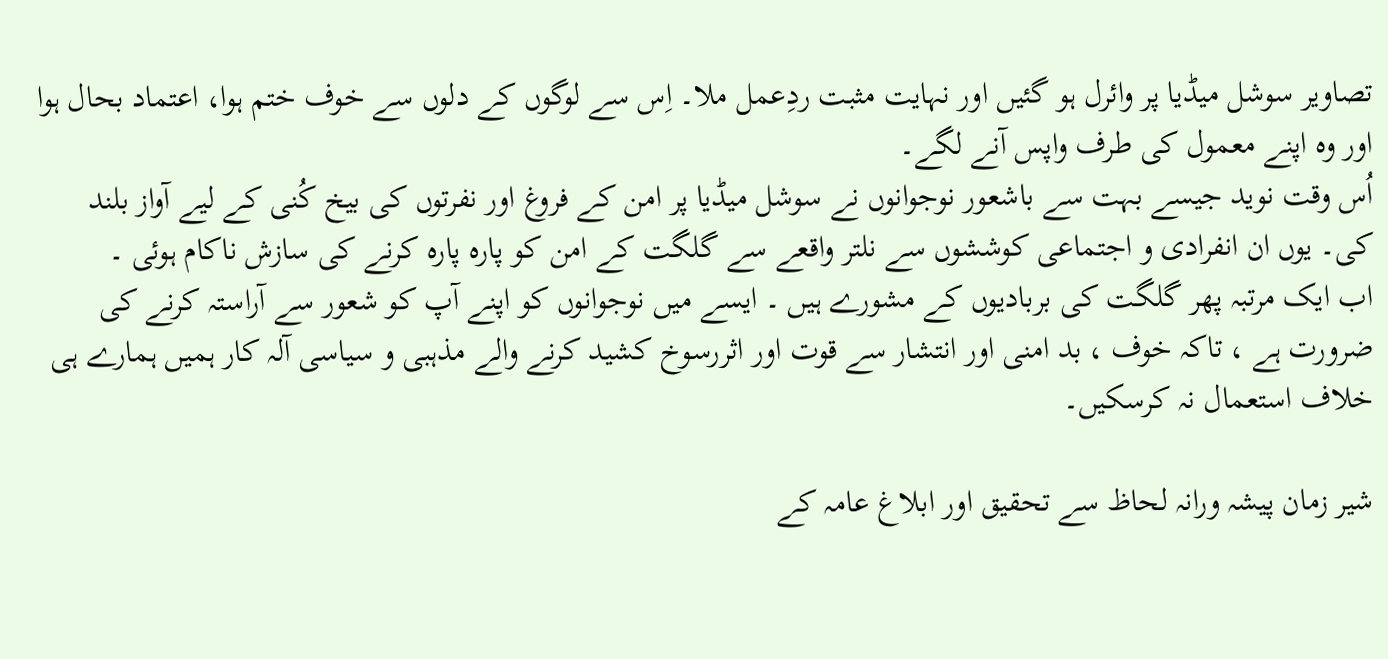تصاویر سوشل میڈیا پر وائرل ہو گئیں اور نہایت مثبت ردِعمل ملا۔ اِس سے لوگوں کے دلوں سے خوف ختم ہوا، اعتماد بحال ہوا اور وہ اپنے معمول کی طرف واپس آنے لگے۔
اُس وقت نوید جیسے بہت سے باشعور نوجوانوں نے سوشل میڈیا پر امن کے فروغ اور نفرتوں کی بیخ کُنی کے لیے آواز بلند کی۔ یوں ان انفرادی و اجتماعی کوششوں سے نلتر واقعے سے گلگت کے امن کو پارہ پارہ کرنے کی سازش ناکام ہوئی ۔
اب ایک مرتبہ پھر گلگت کی بربادیوں کے مشورے ہیں ۔ ایسے میں نوجوانوں کو اپنے آپ کو شعور سے آراستہ کرنے کی ضرورت ہے ، تاکہ خوف ، بد امنی اور انتشار سے قوت اور اثررسوخ کشید کرنے والے مذہبی و سیاسی آلہ کار ہمیں ہمارے ہی خلاف استعمال نہ کرسکیں۔

شیر زمان پیشہ ورانہ لحاظ سے تحقیق اور ابلاغ عامہ کے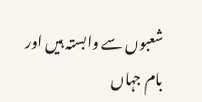شعبوں سے وابستہ ہیں اور بام جہاں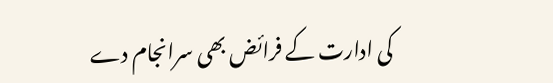کی ادارت کے فرائض بھی سرانجام دے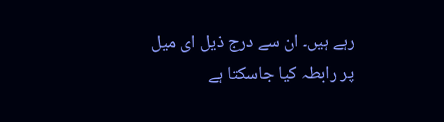رہے ہیں۔ ان سے درج ذیل ای میل پر رابطہ کیا جاسکتا ہے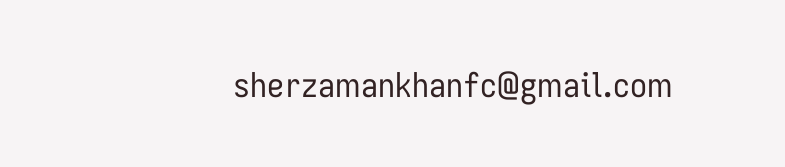sherzamankhanfc@gmail.com